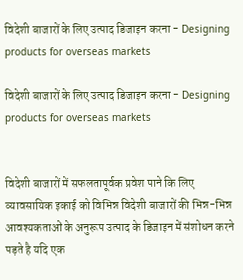विदेशी बाजारों के लिए उत्पाद डिजाइन करना - Designing products for overseas markets

विदेशी बाजारों के लिए उत्पाद डिजाइन करना - Designing products for overseas markets


विदेशी बाजारों में सफलतापूर्वक प्रवेश पाने कि लिए व्यावसायिक इकाई को विभिन्न विदेशी बाजारों की भिन्न-भिन्न आवश्यकताओं के अनुरूप उत्पाद के डिजाइन में संशोधन करने पड़ते है यदि एक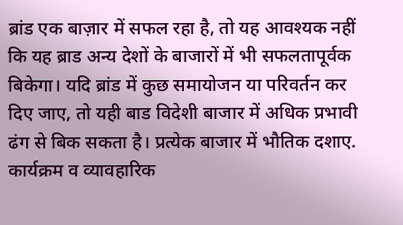ब्रांड एक बाज़ार में सफल रहा है, तो यह आवश्यक नहीं कि यह ब्राड अन्य देशों के बाजारों में भी सफलतापूर्वक बिकेगा। यदि ब्रांड में कुछ समायोजन या परिवर्तन कर दिए जाए, तो यही बाड विदेशी बाजार में अधिक प्रभावी ढंग से बिक सकता है। प्रत्येक बाजार में भौतिक दशाए. कार्यक्रम व व्यावहारिक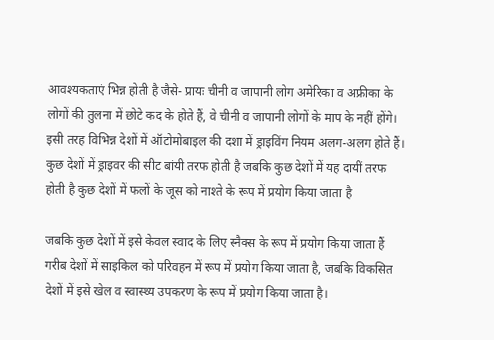आवश्यकताएं भिन्न होती है जैसे- प्रायः चीनी व जापानी लोग अमेरिका व अफ्रीका के लोगों की तुलना में छोटे कद के होते हैं, वे चीनी व जापानी लोगों के माप के नहीं होंगे। इसी तरह विभिन्न देशों में ऑटोमोबाइल की दशा में ड्राइविंग नियम अलग-अलग होते हैं। कुछ देशों में ड्राइवर की सीट बांयी तरफ होती है जबकि कुछ देशों में यह दायीं तरफ होती है कुछ देशों में फलों के जूस को नाश्ते के रूप में प्रयोग किया जाता है

जबकि कुछ देशों में इसे केवल स्वाद के लिए स्नैक्स के रूप में प्रयोग किया जाता हैं गरीब देशों में साइकिल को परिवहन में रूप में प्रयोग किया जाता है, जबकि विकसित देशों में इसे खेल व स्वास्थ्य उपकरण के रूप में प्रयोग किया जाता है।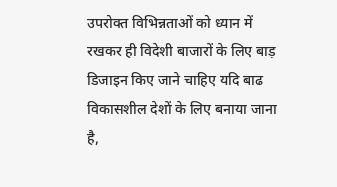उपरोक्त विभिन्नताओं को ध्यान में रखकर ही विदेशी बाजारों के लिए बाड़ डिजाइन किए जाने चाहिए यदि बाढ विकासशील देशों के लिए बनाया जाना है,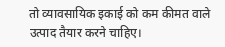तो व्यावसायिक इकाई को कम कीमत वाले उत्पाद तैयार करने चाहिए।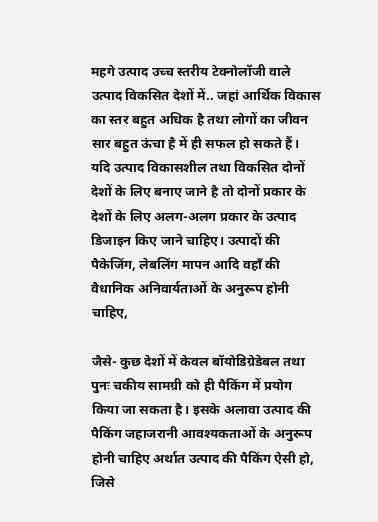महगे उत्पाद उच्च स्तरीय टेक्नोलॉजी वाले उत्पाद विकसित देशों में.. जहां आर्थिक विकास का स्तर बहुत अधिक है तथा लोगों का जीवन सार बहुत ऊंचा है में ही सफल हो सकते हैं। यदि उत्पाद विकासशील तथा विकसित दोनों देशों के लिए बनाए जाने है तो दोनों प्रकार के देशों के लिए अलग-अलग प्रकार के उत्पाद डिजाइन किए जाने चाहिए। उत्पादों की पैकेजिंग, लेबलिंग मापन आदि वहाँ की वैधानिक अनिवार्यताओं के अनुरूप होनी चाहिए,

जैसे- कुछ देशों में केवल बॉयोडिग्रेडेबल तथा पुनः चकीय सामग्री को ही पैकिंग में प्रयोग किया जा सकता है। इसके अलावा उत्पाद की पैकिंग जहाजरानी आवश्यकताओं के अनुरूप होनी चाहिए अर्थात उत्पाद की पैकिंग ऐसी हो, जिसे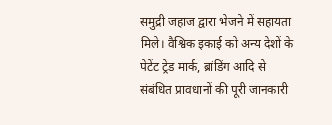समुद्री जहाज द्वारा भेजने में सहायता मिले। वैश्विक इकाई को अन्य देशों के पेटेंट ट्रेड मार्क, ब्रांडिंग आदि से संबंधित प्रावधानों की पूरी जानकारी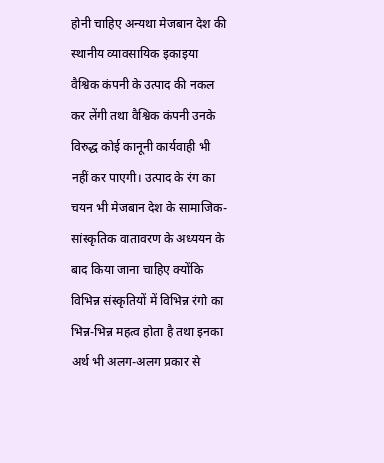होनी चाहिए अन्यथा मेजबान देश की स्थानीय व्यावसायिक इकाइया वैश्विक कंपनी के उत्पाद की नकल कर लेंगी तथा वैश्विक कंपनी उनके विरुद्ध कोई कानूनी कार्यवाही भी नहीं कर पाएगी। उत्पाद के रंग का चयन भी मेजबान देश के सामाजिक-सांस्कृतिक वातावरण के अध्ययन के बाद किया जाना चाहिए क्योंकि विभिन्न संस्कृतियों में विभिन्न रंगो का भिन्न-भिन्न महत्व होता है तथा इनका अर्थ भी अलग-अलग प्रकार से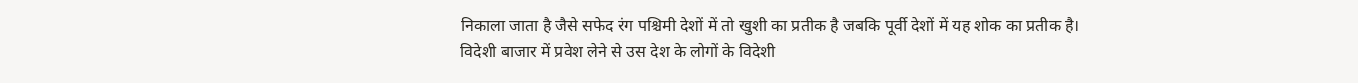निकाला जाता है जैसे सफेद रंग पश्चिमी देशों में तो खुशी का प्रतीक है जबकि पूर्वी देशों में यह शोक का प्रतीक है। विदेशी बाजार में प्रवेश लेने से उस देश के लोगों के विदेशी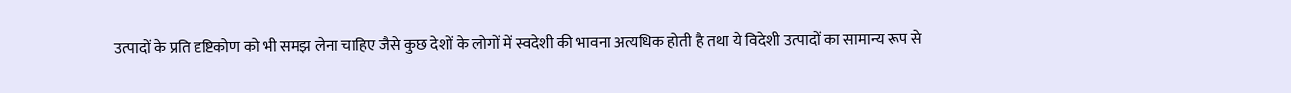उत्पादों के प्रति दृष्टिकोण को भी समझ लेना चाहिए जैसे कुछ देशों के लोगों में स्वदेशी की भावना अत्यधिक होती है तथा ये विदेशी उत्पादों का सामान्य रूप से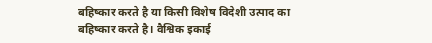बहिष्कार करते है या किसी विशेष विदेशी उत्पाद का बहिष्कार करते है। वैश्विक इकाई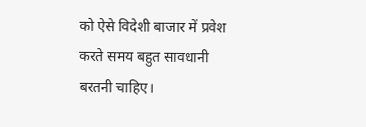को ऐसे विदेशी बाजार में प्रवेश करते समय बहुत सावधानी बरतनी चाहिए।